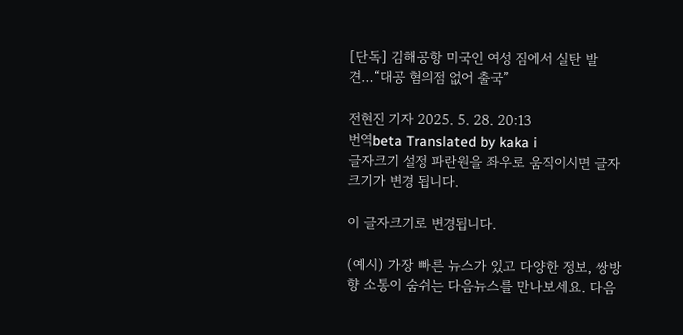[단독] 김해공항 미국인 여성 짐에서 실탄 발견…“대공 혐의점 없어 출국”

전현진 기자 2025. 5. 28. 20:13
번역beta Translated by kaka i
글자크기 설정 파란원을 좌우로 움직이시면 글자크기가 변경 됩니다.

이 글자크기로 변경됩니다.

(예시) 가장 빠른 뉴스가 있고 다양한 정보, 쌍방향 소통이 숨쉬는 다음뉴스를 만나보세요. 다음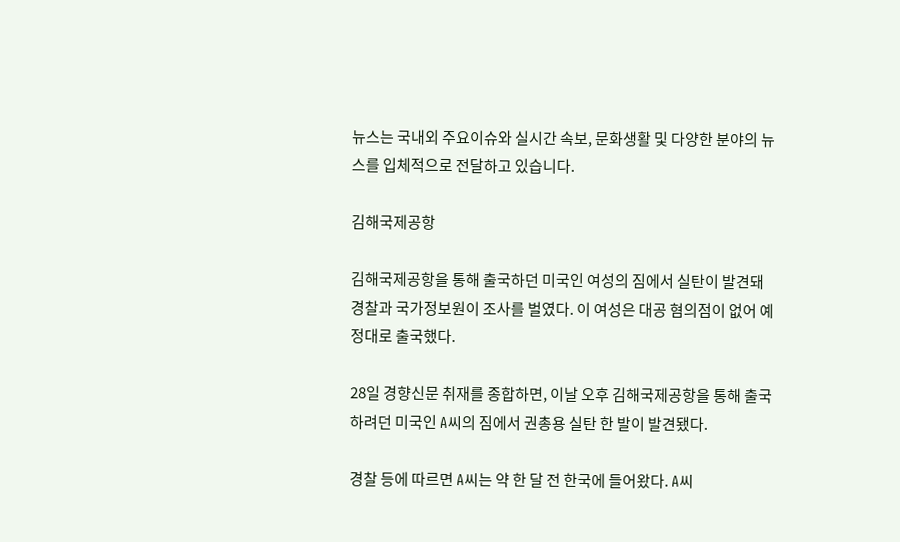뉴스는 국내외 주요이슈와 실시간 속보, 문화생활 및 다양한 분야의 뉴스를 입체적으로 전달하고 있습니다.

김해국제공항

김해국제공항을 통해 출국하던 미국인 여성의 짐에서 실탄이 발견돼 경찰과 국가정보원이 조사를 벌였다. 이 여성은 대공 혐의점이 없어 예정대로 출국했다.

28일 경향신문 취재를 종합하면, 이날 오후 김해국제공항을 통해 출국하려던 미국인 A씨의 짐에서 권총용 실탄 한 발이 발견됐다.

경찰 등에 따르면 A씨는 약 한 달 전 한국에 들어왔다. A씨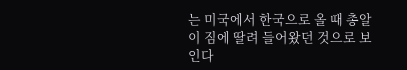는 미국에서 한국으로 올 때 총알이 짐에 딸려 들어왔던 것으로 보인다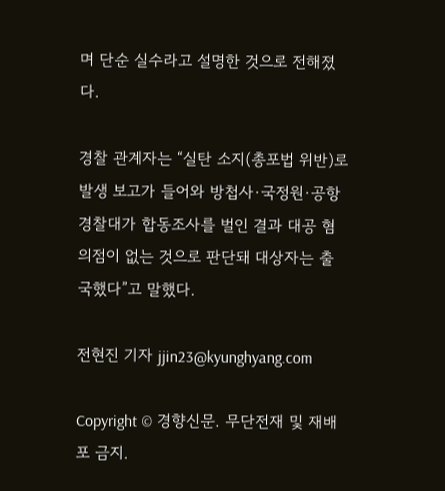며 단순 실수라고 설명한 것으로 전해졌다.

경찰 관계자는 “실탄 소지(총포법 위반)로 발생 보고가 들어와 방첩사·국정원·공항경찰대가 합동조사를 벌인 결과 대공 혐의점이 없는 것으로 판단돼 대상자는 출국했다”고 말했다.

전현진 기자 jjin23@kyunghyang.com

Copyright © 경향신문. 무단전재 및 재배포 금지.